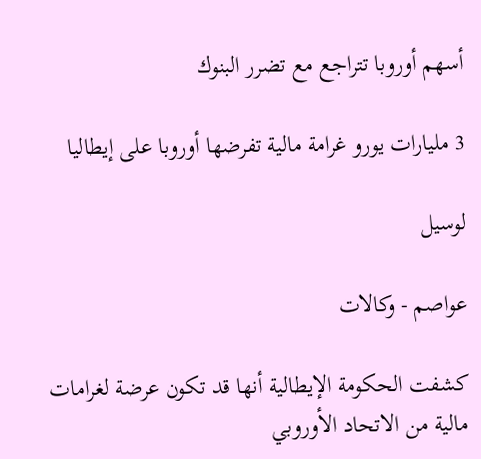أسهم أوروبا تتراجع مع تضرر البنوك

3 مليارات يورو غرامة مالية تفرضها أوروبا على إيطاليا

لوسيل

عواصم - وكالات

كشفت الحكومة الإيطالية أنها قد تكون عرضة لغرامات مالية من الاتحاد الأوروبي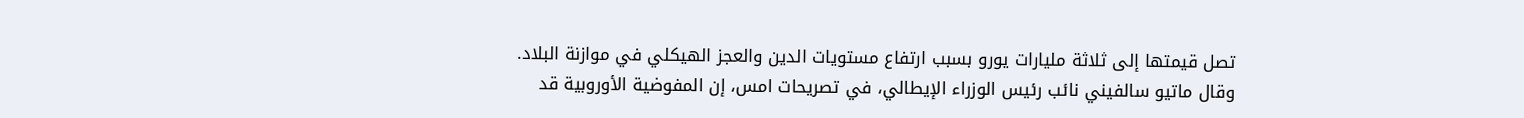تصل قيمتها إلى ثلاثة مليارات يورو بسبب ارتفاع مستويات الدين والعجز الهيكلي في موازنة البلاد.
وقال ماتيو سالفيني نائب رئيس الوزراء الإيطالي، في تصريحات امس، إن المفوضية الأوروبية قد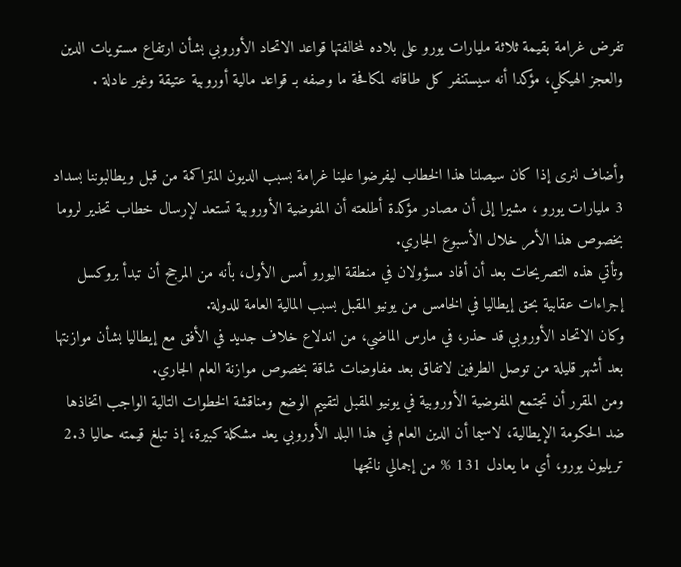تفرض غرامة بقيمة ثلاثة مليارات يورو على بلاده لمخالفتها قواعد الاتحاد الأوروبي بشأن ارتفاع مستويات الدين والعجز الهيكلي، مؤكدا أنه سيستنفر كل طاقاته لمكافحة ما وصفه بـ قواعد مالية أوروبية عتيقة وغير عادلة .


وأضاف لنرى إذا كان سيصلنا هذا الخطاب ليفرضوا علينا غرامة بسبب الديون المتراكمة من قبل ويطالبوننا بسداد 3 مليارات يورو ، مشيرا إلى أن مصادر مؤكدة أطلعته أن المفوضية الأوروبية تستعد لإرسال خطاب تحذير لروما بخصوص هذا الأمر خلال الأسبوع الجاري.
وتأتي هذه التصريحات بعد أن أفاد مسؤولان في منطقة اليورو أمس الأول، بأنه من المرجح أن تبدأ بروكسل إجراءات عقابية بحق إيطاليا في الخامس من يونيو المقبل بسبب المالية العامة للدولة.
وكان الاتحاد الأوروبي قد حذر، في مارس الماضي، من اندلاع خلاف جديد في الأفق مع إيطاليا بشأن موازنتها بعد أشهر قليلة من توصل الطرفين لاتفاق بعد مفاوضات شاقة بخصوص موازنة العام الجاري.
ومن المقرر أن تجتمع المفوضية الأوروبية في يونيو المقبل لتقييم الوضع ومناقشة الخطوات التالية الواجب اتخاذها ضد الحكومة الإيطالية، لاسيما أن الدين العام في هذا البلد الأوروبي يعد مشكلة كبيرة، إذ تبلغ قيمته حاليا 2.3 تريليون يورو، أي ما يعادل 131 % من إجمالي ناتجها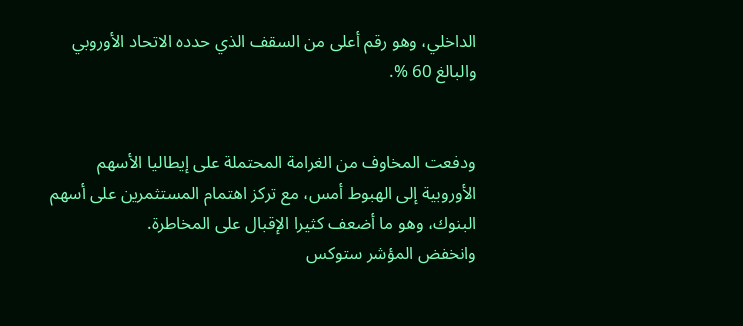الداخلي، وهو رقم أعلى من السقف الذي حدده الاتحاد الأوروبي والبالغ 60 %.


ودفعت المخاوف من الغرامة المحتملة على إيطاليا الأسهم الأوروبية إلى الهبوط أمس، مع تركز اهتمام المستثمرين على أسهم البنوك، وهو ما أضعف كثيرا الإقبال على المخاطرة.
وانخفض المؤشر ستوكس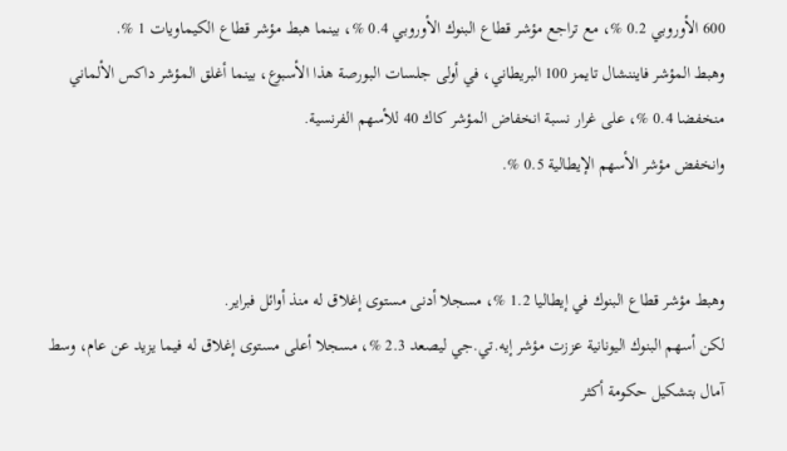600 الأوروبي 0.2 %، مع تراجع مؤشر قطاع البنوك الأوروبي 0.4 %، بينما هبط مؤشر قطاع الكيماويات 1 %.
وهبط المؤشر فايننشال تايمز 100 البريطاني، في أولى جلسات البورصة هذا الأسبوع، بينما أغلق المؤشر داكس الألماني منخفضا 0.4 %، على غرار نسبة انخفاض المؤشر كاك 40 للأسهم الفرنسية.
وانخفض مؤشر الأسهم الإيطالية 0.5 %.


وهبط مؤشر قطاع البنوك في إيطاليا 1.2 %، مسجلا أدنى مستوى إغلاق له منذ أوائل فبراير.
لكن أسهم البنوك اليونانية عززت مؤشر إيه.تي.جي ليصعد 2.3 %، مسجلا أعلى مستوى إغلاق له فيما يزيد عن عام، وسط آمال بتشكيل حكومة أكثر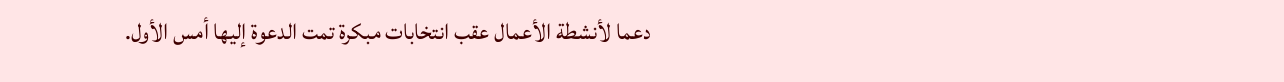دعما لأنشطة الأعمال عقب انتخابات مبكرة تمت الدعوة إليها أمس الأول.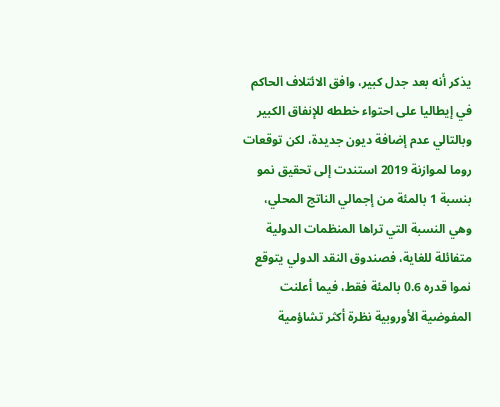يذكر أنه بعد جدل كبير، وافق الائتلاف الحاكم في إيطاليا على احتواء خططه للإنفاق الكبير وبالتالي عدم إضافة ديون جديدة، لكن توقعات روما لموازنة 2019 استندت إلى تحقيق نمو بنسبة 1 بالمئة من إجمالي الناتج المحلي، وهي النسبة التي تراها المنظمات الدولية متفائلة للغاية، فصندوق النقد الدولي يتوقع نموا قدره 0.6 بالمئة فقط، فيما أعلنت المفوضية الأوروبية نظرة أكثر تشاؤمية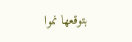بتوقعها نموا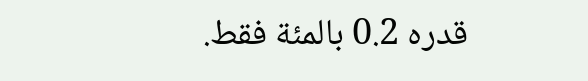قدره 0.2 بالمئة فقط.